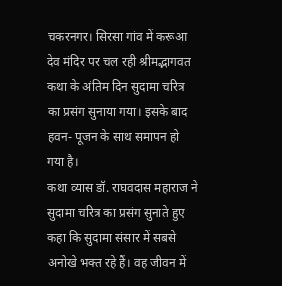चकरनगर। सिरसा गांव में करूआ देव मंदिर पर चल रही श्रीमद्भागवत कथा के अंतिम दिन सुदामा चरित्र का प्रसंग सुनाया गया। इसके बाद हवन- पूजन के साथ समापन हो गया है।
कथा व्यास डॉ. राघवदास महाराज ने सुदामा चरित्र का प्रसंग सुनाते हुए कहा कि सुदामा संसार में सबसे अनोखे भक्त रहे हैं। वह जीवन में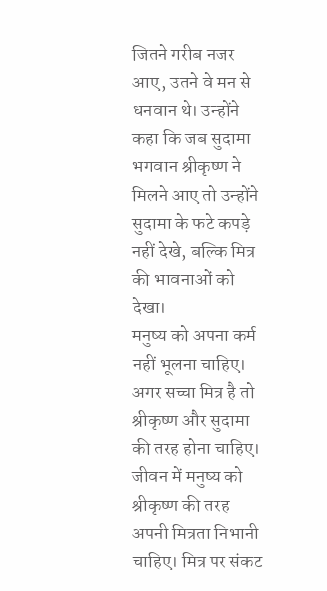जितने गरीब नजर आए, उतने वे मन से धनवान थे। उन्होंने कहा कि जब सुदामा भगवान श्रीकृष्ण ने मिलने आए तो उन्होंने सुदामा के फटे कपड़े नहीं देखे, बल्कि मित्र की भावनाओं को देखा।
मनुष्य को अपना कर्म नहीं भूलना चाहिए। अगर सच्चा मित्र है तो श्रीकृष्ण और सुदामा की तरह होना चाहिए। जीवन में मनुष्य को श्रीकृष्ण की तरह अपनी मित्रता निभानी चाहिए। मित्र पर संकट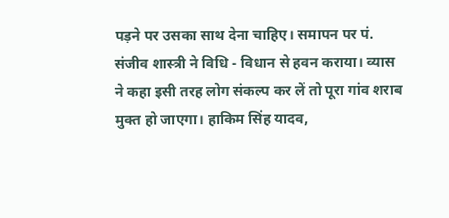पड़ने पर उसका साथ देना चाहिए। समापन पर पं. संजीव शास्त्री ने विधि - विधान से हवन कराया। व्यास ने कहा इसी तरह लोग संकल्प कर लें तो पूरा गांव शराब मुक्त हो जाएगा। हाकिम सिंह यादव,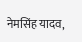नेमसिंह यादव,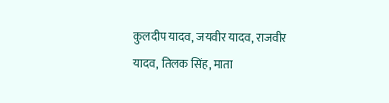कुलदीप यादव, जयवीर यादव, राजवीर यादव, तिलक सिंह, माता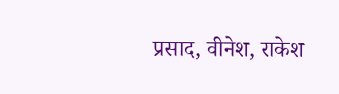प्रसाद, वीनेश, राकेश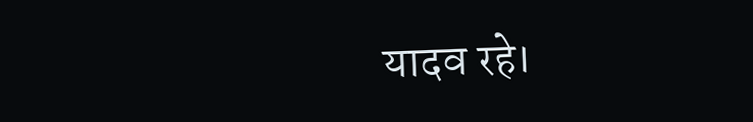यादव रहे।